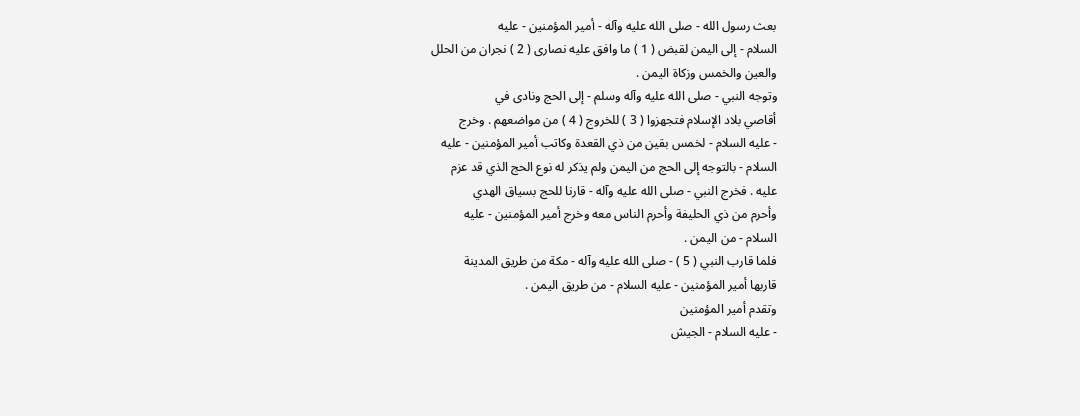بعث رسول الله - صلى الله عليه وآله - أمير المؤمنين - عليه
السلام - إلى اليمن لقبض ( 1 ) ما وافق عليه نصارى ( 2 ) نجران من الحلل
والعين والخمس وزكاة اليمن .
وتوجه النبي - صلى الله عليه وآله وسلم - إلى الحج ونادى في
أقاصي بلاد الإسلام فتجهزوا ( 3 ) للخروج ( 4 ) من مواضعهم . وخرج
- عليه السلام - لخمس بقين من ذي القعدة وكاتب أمير المؤمنين - عليه
السلام - بالتوجه إلى الحج من اليمن ولم يذكر له نوع الحج الذي قد عزم
عليه . فخرج النبي - صلى الله عليه وآله - قارنا للحج بسياق الهدي
وأحرم من ذي الحليفة وأحرم الناس معه وخرج أمير المؤمنين - عليه
السلام - من اليمن .
فلما قارب النبي ( 5 ) - صلى الله عليه وآله - مكة من طريق المدينة
قاربها أمير المؤمنين - عليه السلام - من طريق اليمن .
وتقدم أمير المؤمنين
- عليه السلام - الجيش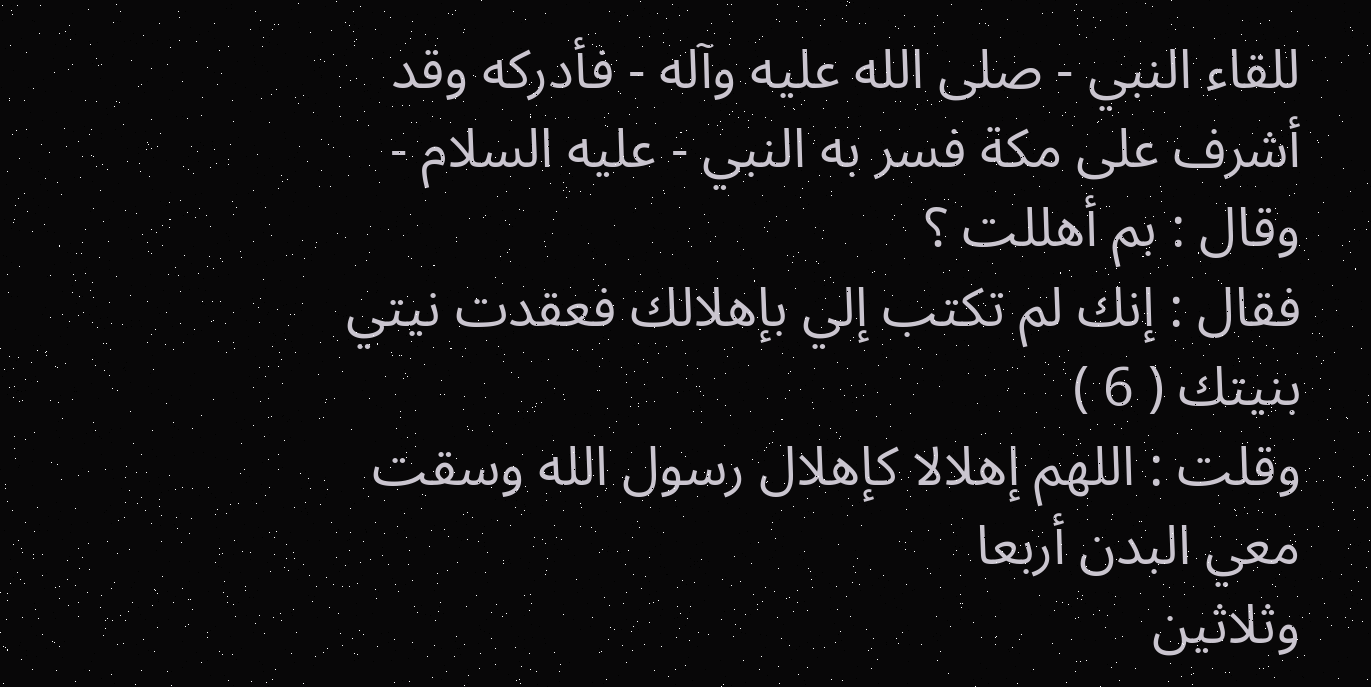للقاء النبي - صلى الله عليه وآله - فأدركه وقد
أشرف على مكة فسر به النبي - عليه السلام - وقال : بم أهللت ؟
فقال : إنك لم تكتب إلي بإهلالك فعقدت نيتي بنيتك ( 6 )
وقلت : اللهم إهلالا كإهلال رسول الله وسقت معي البدن أربعا
وثلاثين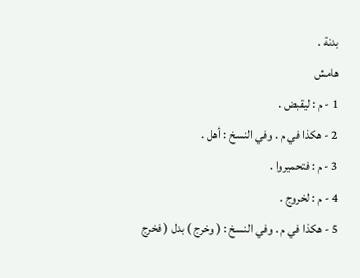بدنة .
هامش
1 - م : ليقبض .
2 - هكذا في م . وفي النسخ : أهل .
3 - م : فتحميروا .
4 - م : لخروج .
5 - هكذا في م . وفي النسخ : ( وخرج ) بدل ( فخرج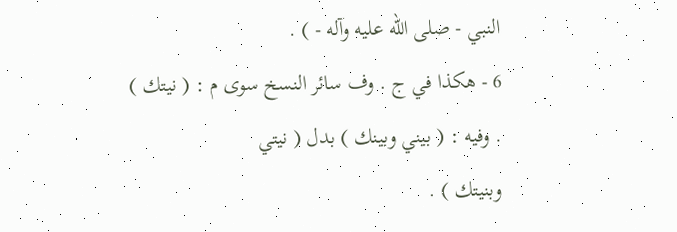النبي - صلى الله عليه وآله - ) .
6 - هكذا في ج . وف سائر النسخ سوى م : ( نيتك ) . وفيه : ( بيني وبينك ) بدل ( نيتي
وبنيتك ) .